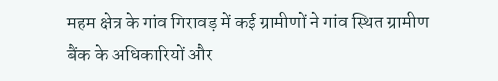महम क्षेत्र के गांव गिरावड़ में कई ग्रामीणों ने गांव स्थित ग्रामीण बैंक के अधिकारियों और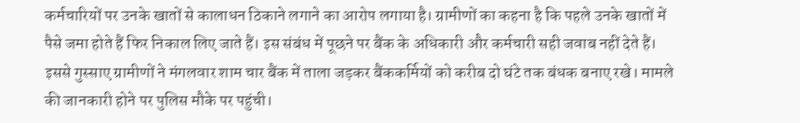कर्मचारियों पर उनके खातों से कालाधन ठिकाने लगाने का आरोप लगाया है। ग्रामीणों का कहना है कि पहले उनके खातों में पैसे जमा होते हैं फिर निकाल लिए जाते हैं। इस संबंध में पूछने पर बैंक के अधिकारी और कर्मचारी सही जवाब नहीं देते हैं।
इससे गुस्साए ग्रामीणों ने मंगलवार शाम चार बैंक में ताला जड़कर बैंककर्मियों को करीब दो घंटे तक बंधक बनाए रखे। मामले की जानकारी होने पर पुलिस मौके पर पहुंची।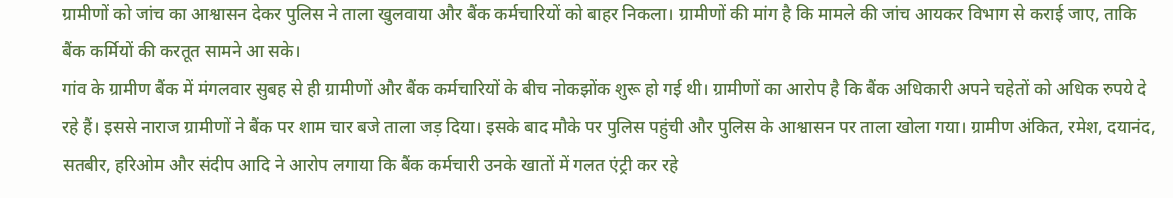ग्रामीणों को जांच का आश्वासन देकर पुलिस ने ताला खुलवाया और बैंक कर्मचारियों को बाहर निकला। ग्रामीणों की मांग है कि मामले की जांच आयकर विभाग से कराई जाए, ताकि बैंक कर्मियों की करतूत सामने आ सके।
गांव के ग्रामीण बैंक में मंगलवार सुबह से ही ग्रामीणों और बैंक कर्मचारियों के बीच नोकझोंक शुरू हो गई थी। ग्रामीणों का आरोप है कि बैंक अधिकारी अपने चहेतों को अधिक रुपये दे रहे हैं। इससे नाराज ग्रामीणों ने बैंक पर शाम चार बजे ताला जड़ दिया। इसके बाद मौके पर पुलिस पहुंची और पुलिस के आश्वासन पर ताला खोला गया। ग्रामीण अंकित, रमेश, दयानंद, सतबीर, हरिओम और संदीप आदि ने आरोप लगाया कि बैंक कर्मचारी उनके खातों में गलत एंट्री कर रहे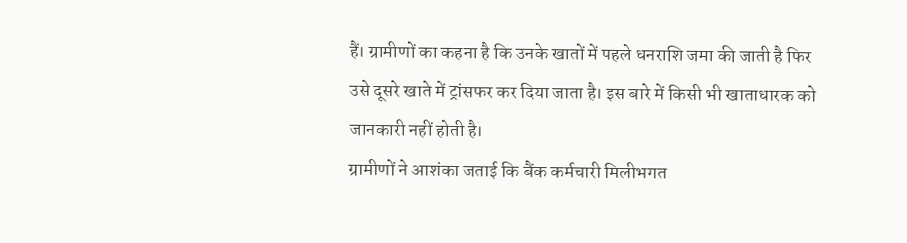हैं। ग्रामीणों का कहना है कि उनके खातों में पहले धनराशि जमा की जाती है फिर उसे दूसरे खाते में ट्रांसफर कर दिया जाता है। इस बारे में किसी भी खाताधारक को जानकारी नहीं होती है।
ग्रामीणों ने आशंका जताई कि बैंक कर्मचारी मिलीभगत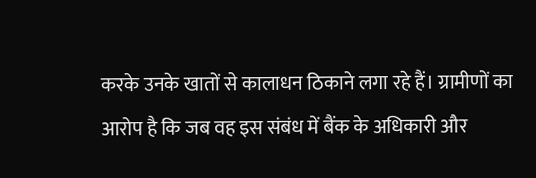करके उनके खातों से कालाधन ठिकाने लगा रहे हैं। ग्रामीणों का आरोप है कि जब वह इस संबंध में बैंक के अधिकारी और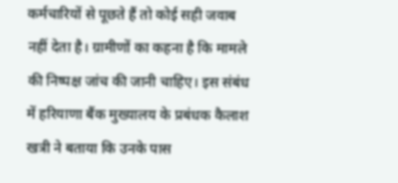कर्मचारियों से पूछते हैं तो कोई सही जवाब नहीं देता है। ग्रामीणों का कहना है कि मामले की निष्पक्ष जांच की जानी चाहिए। इस संबंध में हरियाणा बैंक मुख्यालय के प्रबंधक कैलाश खत्री ने बताया कि उनके पास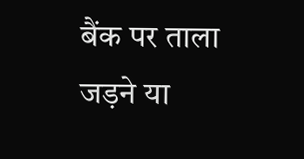बैंक पर ताला जड़ने या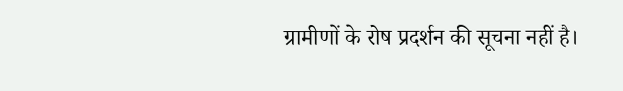ग्रामीणों के रोष प्रदर्शन की सूचना नहीं है।